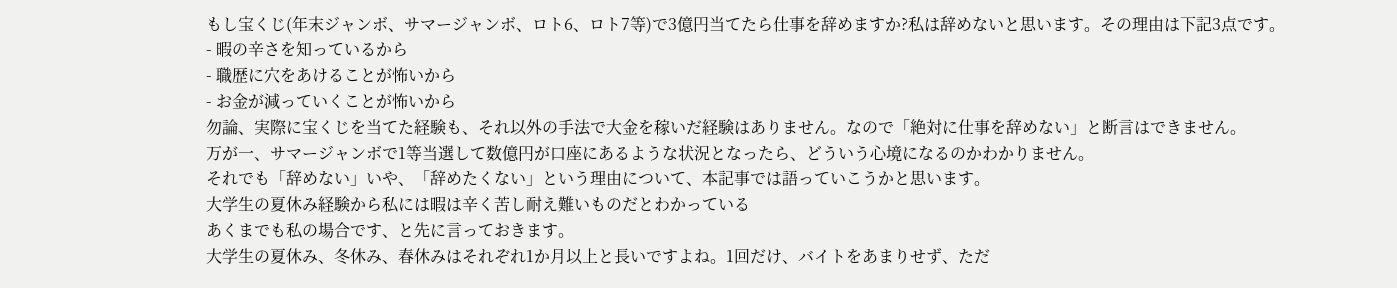もし宝くじ(年末ジャンボ、サマージャンボ、ロト6、ロト7等)で3億円当てたら仕事を辞めますか?私は辞めないと思います。その理由は下記3点です。
- 暇の辛さを知っているから
- 職歴に穴をあけることが怖いから
- お金が減っていくことが怖いから
勿論、実際に宝くじを当てた経験も、それ以外の手法で大金を稼いだ経験はありません。なので「絶対に仕事を辞めない」と断言はできません。
万が一、サマージャンボで1等当選して数億円が口座にあるような状況となったら、どういう心境になるのかわかりません。
それでも「辞めない」いや、「辞めたくない」という理由について、本記事では語っていこうかと思います。
大学生の夏休み経験から私には暇は辛く苦し耐え難いものだとわかっている
あくまでも私の場合です、と先に言っておきます。
大学生の夏休み、冬休み、春休みはそれぞれ1か月以上と長いですよね。1回だけ、バイトをあまりせず、ただ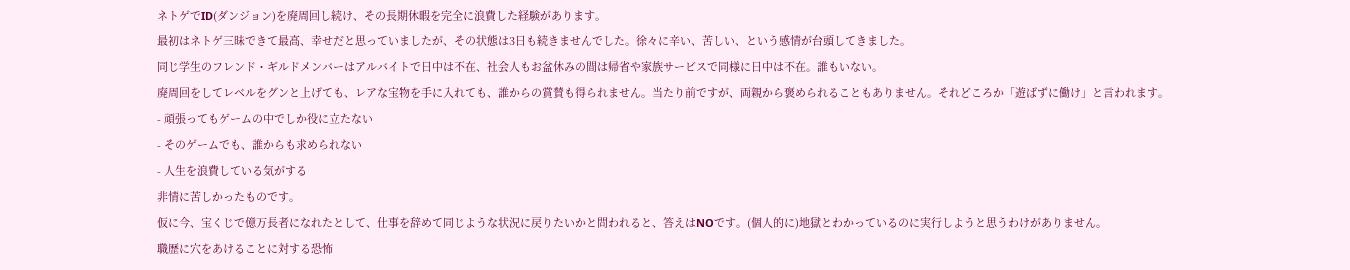ネトゲでID(ダンジョン)を廃周回し続け、その長期休暇を完全に浪費した経験があります。
最初はネトゲ三昧できて最高、幸せだと思っていましたが、その状態は3日も続きませんでした。徐々に辛い、苦しい、という感情が台頭してきました。
同じ学生のフレンド・ギルドメンバーはアルバイトで日中は不在、社会人もお盆休みの間は帰省や家族サービスで同様に日中は不在。誰もいない。
廃周回をしてレベルをグンと上げても、レアな宝物を手に入れても、誰からの賞賛も得られません。当たり前ですが、両親から褒められることもありません。それどころか「遊ばずに働け」と言われます。
- 頑張ってもゲームの中でしか役に立たない
- そのゲームでも、誰からも求められない
- 人生を浪費している気がする
非情に苦しかったものです。
仮に今、宝くじで億万長者になれたとして、仕事を辞めて同じような状況に戻りたいかと問われると、答えはNOです。(個人的に)地獄とわかっているのに実行しようと思うわけがありません。
職歴に穴をあけることに対する恐怖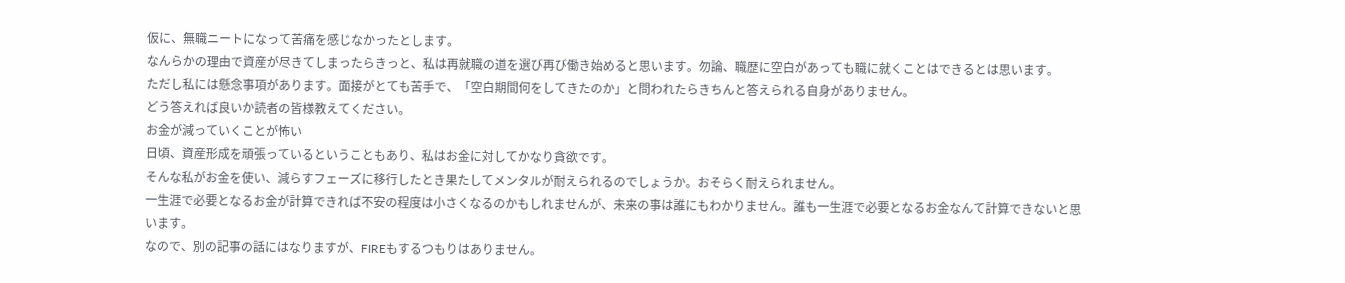仮に、無職ニートになって苦痛を感じなかったとします。
なんらかの理由で資産が尽きてしまったらきっと、私は再就職の道を選び再び働き始めると思います。勿論、職歴に空白があっても職に就くことはできるとは思います。
ただし私には懸念事項があります。面接がとても苦手で、「空白期間何をしてきたのか」と問われたらきちんと答えられる自身がありません。
どう答えれば良いか読者の皆様教えてください。
お金が減っていくことが怖い
日頃、資産形成を頑張っているということもあり、私はお金に対してかなり貪欲です。
そんな私がお金を使い、減らすフェーズに移行したとき果たしてメンタルが耐えられるのでしょうか。おそらく耐えられません。
一生涯で必要となるお金が計算できれば不安の程度は小さくなるのかもしれませんが、未来の事は誰にもわかりません。誰も一生涯で必要となるお金なんて計算できないと思います。
なので、別の記事の話にはなりますが、FIREもするつもりはありません。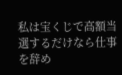私は宝くじで高額当選するだけなら仕事を辞め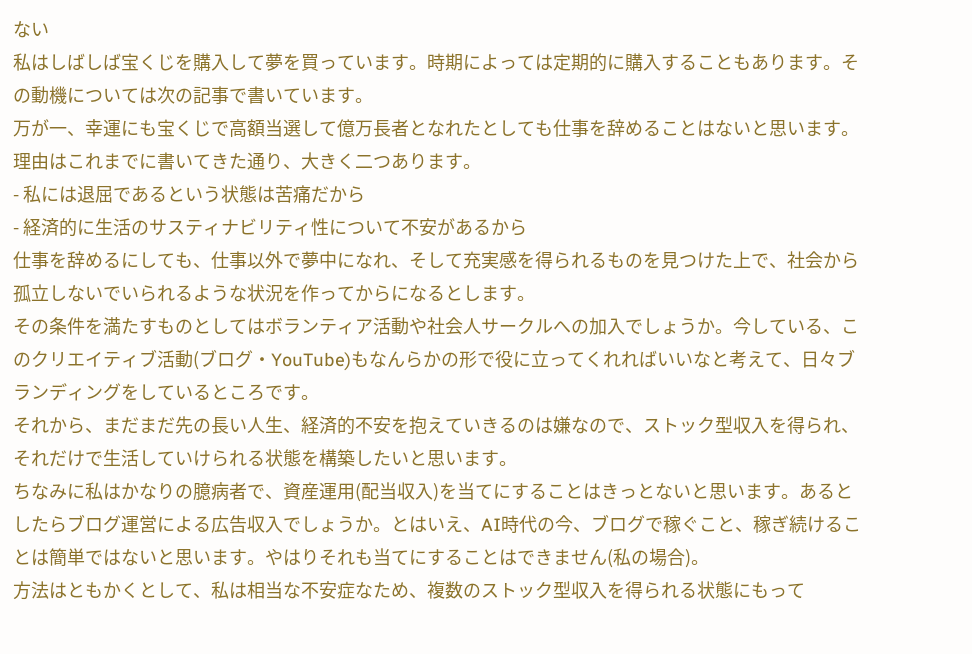ない
私はしばしば宝くじを購入して夢を買っています。時期によっては定期的に購入することもあります。その動機については次の記事で書いています。
万が一、幸運にも宝くじで高額当選して億万長者となれたとしても仕事を辞めることはないと思います。
理由はこれまでに書いてきた通り、大きく二つあります。
- 私には退屈であるという状態は苦痛だから
- 経済的に生活のサスティナビリティ性について不安があるから
仕事を辞めるにしても、仕事以外で夢中になれ、そして充実感を得られるものを見つけた上で、社会から孤立しないでいられるような状況を作ってからになるとします。
その条件を満たすものとしてはボランティア活動や社会人サークルへの加入でしょうか。今している、このクリエイティブ活動(ブログ・YouTube)もなんらかの形で役に立ってくれればいいなと考えて、日々ブランディングをしているところです。
それから、まだまだ先の長い人生、経済的不安を抱えていきるのは嫌なので、ストック型収入を得られ、それだけで生活していけられる状態を構築したいと思います。
ちなみに私はかなりの臆病者で、資産運用(配当収入)を当てにすることはきっとないと思います。あるとしたらブログ運営による広告収入でしょうか。とはいえ、AI時代の今、ブログで稼ぐこと、稼ぎ続けることは簡単ではないと思います。やはりそれも当てにすることはできません(私の場合)。
方法はともかくとして、私は相当な不安症なため、複数のストック型収入を得られる状態にもって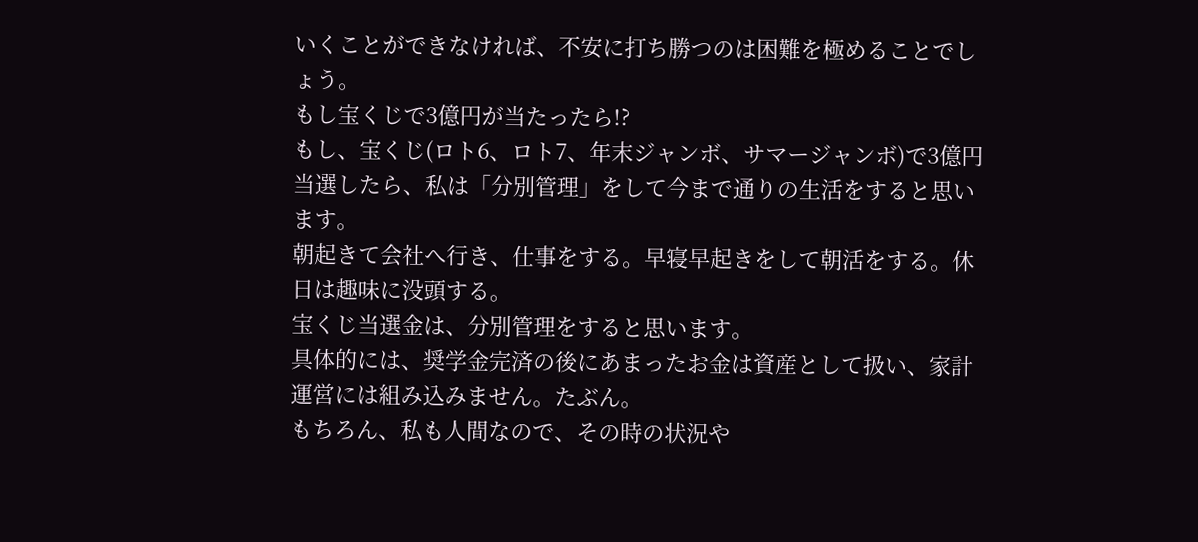いくことができなければ、不安に打ち勝つのは困難を極めることでしょう。
もし宝くじで3億円が当たったら!?
もし、宝くじ(ロト6、ロト7、年末ジャンボ、サマージャンボ)で3億円当選したら、私は「分別管理」をして今まで通りの生活をすると思います。
朝起きて会社へ行き、仕事をする。早寝早起きをして朝活をする。休日は趣味に没頭する。
宝くじ当選金は、分別管理をすると思います。
具体的には、奨学金完済の後にあまったお金は資産として扱い、家計運営には組み込みません。たぶん。
もちろん、私も人間なので、その時の状況や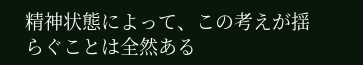精神状態によって、この考えが揺らぐことは全然ある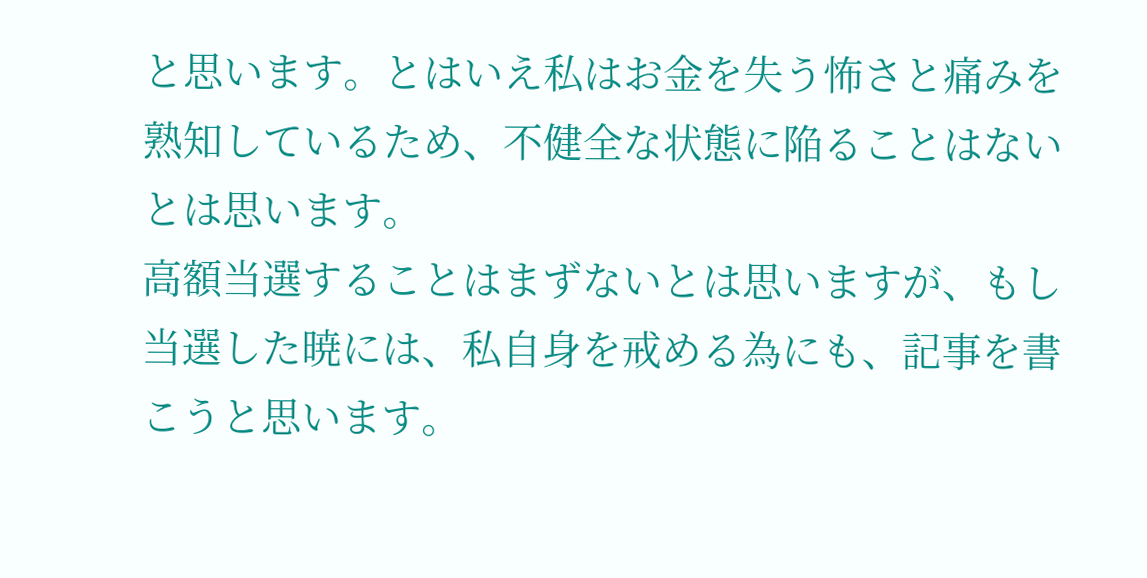と思います。とはいえ私はお金を失う怖さと痛みを熟知しているため、不健全な状態に陥ることはないとは思います。
高額当選することはまずないとは思いますが、もし当選した暁には、私自身を戒める為にも、記事を書こうと思います。